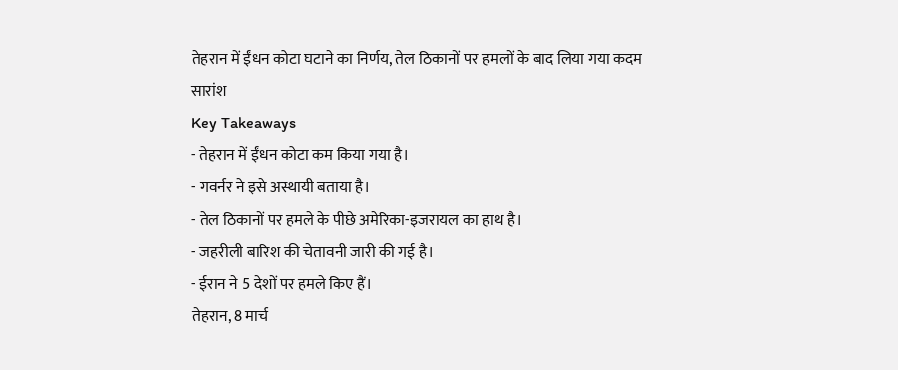तेहरान में ईंधन कोटा घटाने का निर्णय, तेल ठिकानों पर हमलों के बाद लिया गया कदम
सारांश
Key Takeaways
- तेहरान में ईंधन कोटा कम किया गया है।
- गवर्नर ने इसे अस्थायी बताया है।
- तेल ठिकानों पर हमले के पीछे अमेरिका-इजरायल का हाथ है।
- जहरीली बारिश की चेतावनी जारी की गई है।
- ईरान ने 5 देशों पर हमले किए हैं।
तेहरान, 8 मार्च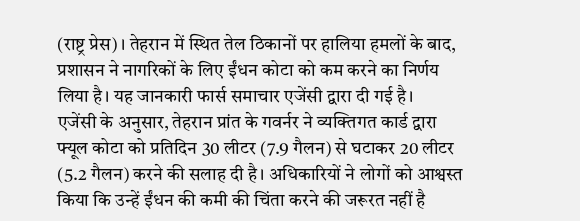(राष्ट्र प्रेस)। तेहरान में स्थित तेल ठिकानों पर हालिया हमलों के बाद, प्रशासन ने नागरिकों के लिए ईंधन कोटा को कम करने का निर्णय लिया है। यह जानकारी फार्स समाचार एजेंसी द्वारा दी गई है।
एजेंसी के अनुसार, तेहरान प्रांत के गवर्नर ने व्यक्तिगत कार्ड द्वारा फ्यूल कोटा को प्रतिदिन 30 लीटर (7.9 गैलन) से घटाकर 20 लीटर (5.2 गैलन) करने की सलाह दी है। अधिकारियों ने लोगों को आश्वस्त किया कि उन्हें ईंधन की कमी की चिंता करने की जरूरत नहीं है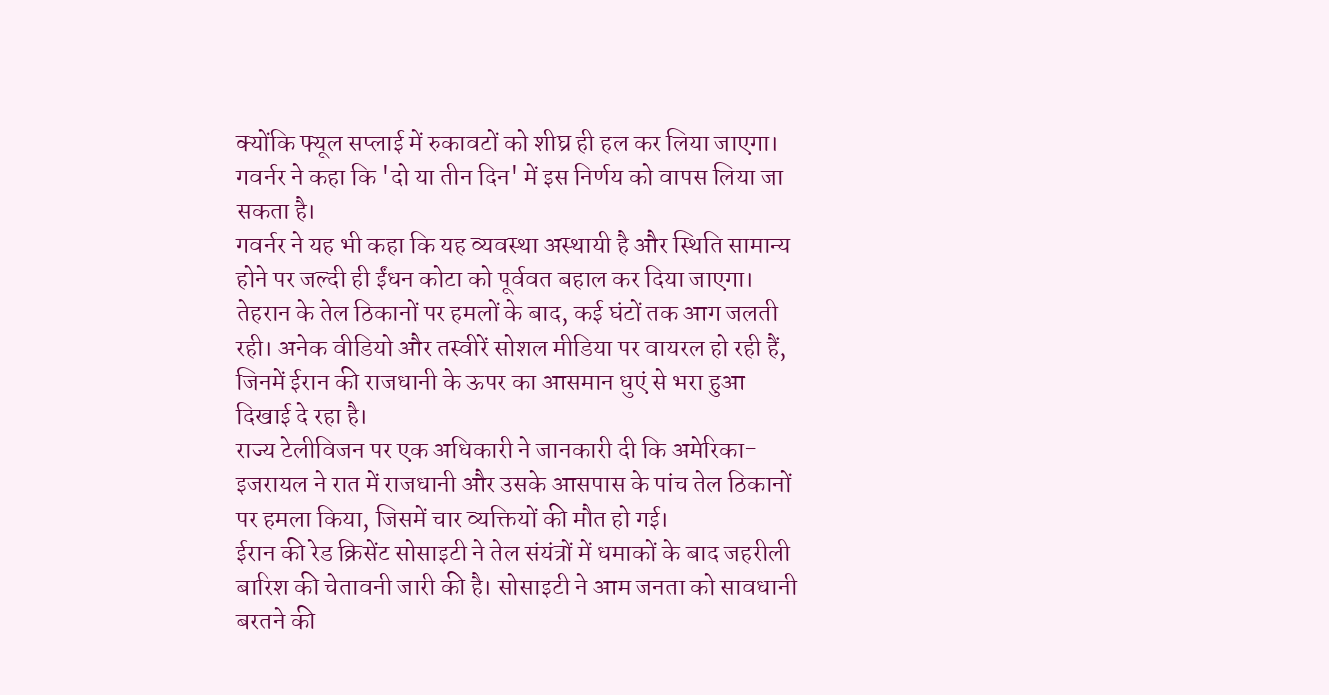क्योंकि फ्यूल सप्लाई में रुकावटों को शीघ्र ही हल कर लिया जाएगा। गवर्नर ने कहा कि 'दो या तीन दिन' में इस निर्णय को वापस लिया जा सकता है।
गवर्नर ने यह भी कहा कि यह व्यवस्था अस्थायी है और स्थिति सामान्य होने पर जल्दी ही ईंधन कोटा को पूर्ववत बहाल कर दिया जाएगा।
तेहरान के तेल ठिकानों पर हमलों के बाद, कई घंटों तक आग जलती रही। अनेक वीडियो और तस्वीरें सोशल मीडिया पर वायरल हो रही हैं, जिनमें ईरान की राजधानी के ऊपर का आसमान धुएं से भरा हुआ दिखाई दे रहा है।
राज्य टेलीविजन पर एक अधिकारी ने जानकारी दी कि अमेरिका-इजरायल ने रात में राजधानी और उसके आसपास के पांच तेल ठिकानों पर हमला किया, जिसमें चार व्यक्तियों की मौत हो गई।
ईरान की रेड क्रिसेंट सोसाइटी ने तेल संयंत्रों में धमाकों के बाद जहरीली बारिश की चेतावनी जारी की है। सोसाइटी ने आम जनता को सावधानी बरतने की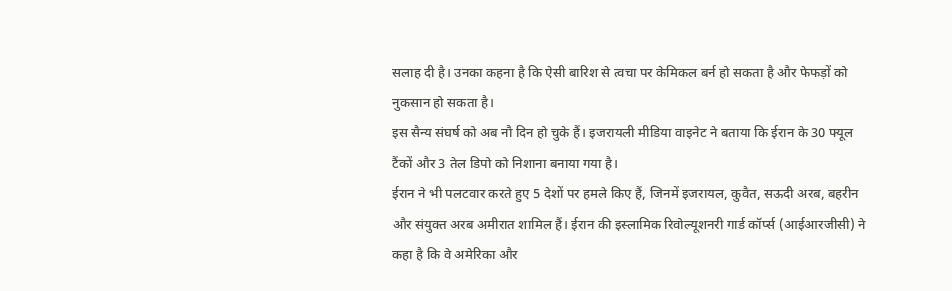सलाह दी है। उनका कहना है कि ऐसी बारिश से त्वचा पर केमिकल बर्न हो सकता है और फेफड़ों को नुकसान हो सकता है।
इस सैन्य संघर्ष को अब नौ दिन हो चुके हैं। इजरायली मीडिया वाइनेट ने बताया कि ईरान के 30 फ्यूल टैंकों और 3 तेल डिपो को निशाना बनाया गया है।
ईरान ने भी पलटवार करते हुए 5 देशों पर हमले किए हैं, जिनमें इजरायल, कुवैत, सऊदी अरब, बहरीन और संयुक्त अरब अमीरात शामिल हैं। ईरान की इस्लामिक रिवोल्यूशनरी गार्ड कॉर्प्स (आईआरजीसी) ने कहा है कि वे अमेरिका और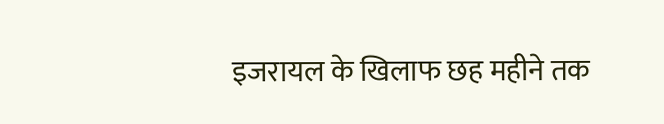इजरायल के खिलाफ छह महीने तक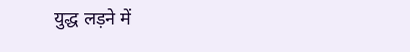युद्ध लड़ने में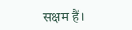सक्षम हैं।